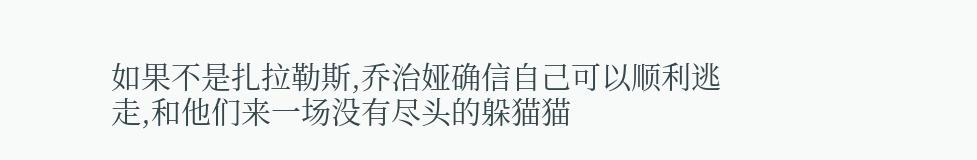如果不是扎拉勒斯,乔治娅确信自己可以顺利逃走,和他们来一场没有尽头的躲猫猫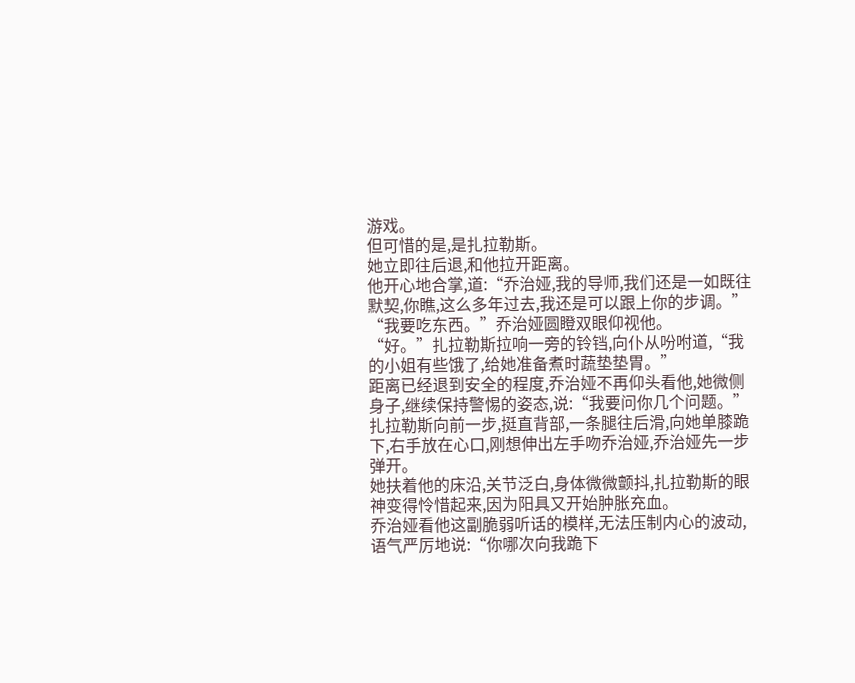游戏。
但可惜的是,是扎拉勒斯。
她立即往后退,和他拉开距离。
他开心地合掌,道:“乔治娅,我的导师,我们还是一如既往默契,你瞧,这么多年过去,我还是可以跟上你的步调。”
“我要吃东西。”乔治娅圆瞪双眼仰视他。
“好。”扎拉勒斯拉响一旁的铃铛,向仆从吩咐道,“我的小姐有些饿了,给她准备煮时蔬垫垫胃。”
距离已经退到安全的程度,乔治娅不再仰头看他,她微侧身子,继续保持警惕的姿态,说:“我要问你几个问题。”
扎拉勒斯向前一步,挺直背部,一条腿往后滑,向她单膝跪下,右手放在心口,刚想伸出左手吻乔治娅,乔治娅先一步弹开。
她扶着他的床沿,关节泛白,身体微微颤抖,扎拉勒斯的眼神变得怜惜起来,因为阳具又开始肿胀充血。
乔治娅看他这副脆弱听话的模样,无法压制内心的波动,语气严厉地说:“你哪次向我跪下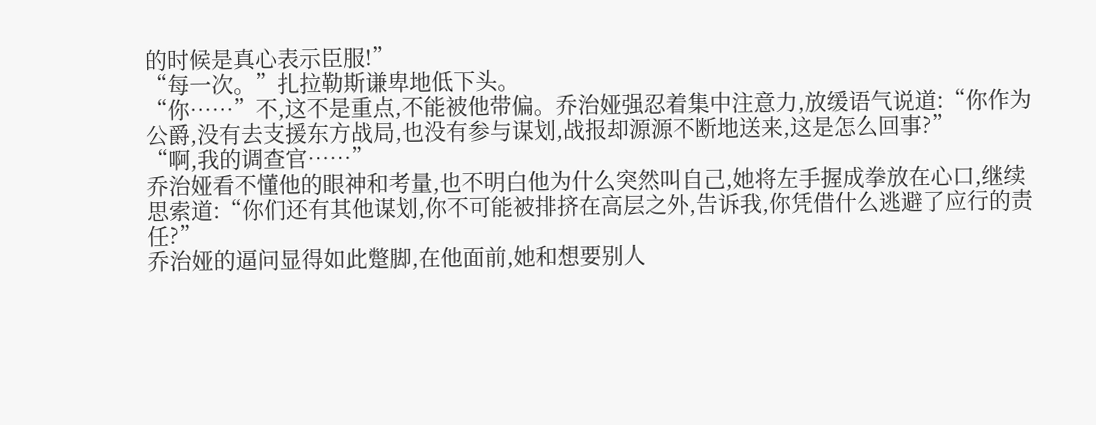的时候是真心表示臣服!”
“每一次。”扎拉勒斯谦卑地低下头。
“你……”不,这不是重点,不能被他带偏。乔治娅强忍着集中注意力,放缓语气说道:“你作为公爵,没有去支援东方战局,也没有参与谋划,战报却源源不断地送来,这是怎么回事?”
“啊,我的调查官……”
乔治娅看不懂他的眼神和考量,也不明白他为什么突然叫自己,她将左手握成拳放在心口,继续思索道:“你们还有其他谋划,你不可能被排挤在高层之外,告诉我,你凭借什么逃避了应行的责任?”
乔治娅的逼问显得如此蹩脚,在他面前,她和想要别人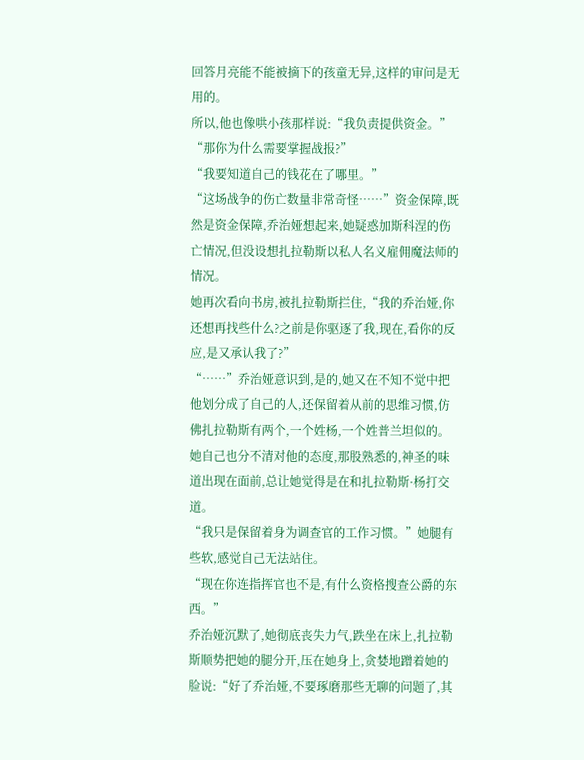回答月亮能不能被摘下的孩童无异,这样的审问是无用的。
所以,他也像哄小孩那样说:“我负责提供资金。”
“那你为什么需要掌握战报?”
“我要知道自己的钱花在了哪里。”
“这场战争的伤亡数量非常奇怪……”资金保障,既然是资金保障,乔治娅想起来,她疑惑加斯科涅的伤亡情况,但没设想扎拉勒斯以私人名义雇佣魔法师的情况。
她再次看向书房,被扎拉勒斯拦住,“我的乔治娅,你还想再找些什么?之前是你驱逐了我,现在,看你的反应,是又承认我了?”
“……”乔治娅意识到,是的,她又在不知不觉中把他划分成了自己的人,还保留着从前的思维习惯,仿佛扎拉勒斯有两个,一个姓杨,一个姓普兰坦似的。她自己也分不清对他的态度,那股熟悉的,神圣的味道出现在面前,总让她觉得是在和扎拉勒斯·杨打交道。
“我只是保留着身为调查官的工作习惯。”她腿有些软,感觉自己无法站住。
“现在你连指挥官也不是,有什么资格搜查公爵的东西。”
乔治娅沉默了,她彻底丧失力气,跌坐在床上,扎拉勒斯顺势把她的腿分开,压在她身上,贪婪地蹭着她的脸说:“好了乔治娅,不要琢磨那些无聊的问题了,其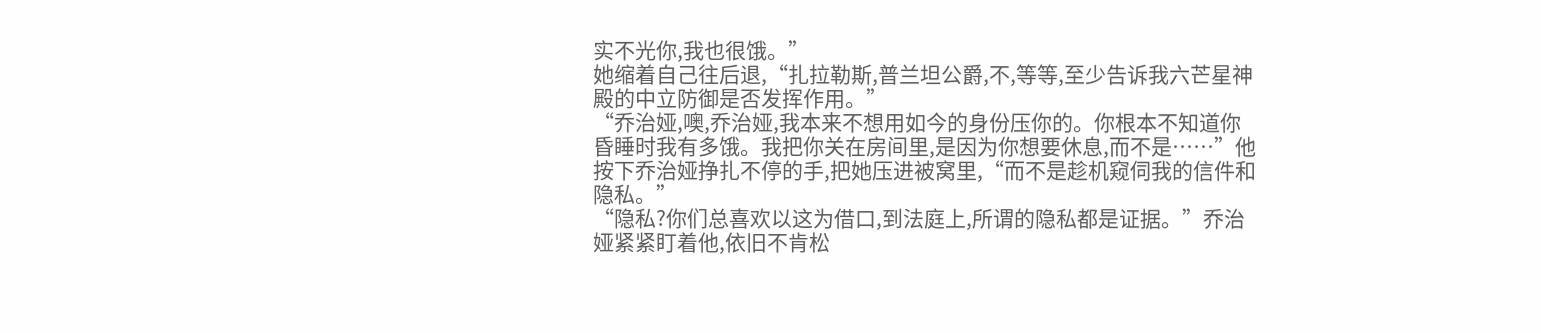实不光你,我也很饿。”
她缩着自己往后退,“扎拉勒斯,普兰坦公爵,不,等等,至少告诉我六芒星神殿的中立防御是否发挥作用。”
“乔治娅,噢,乔治娅,我本来不想用如今的身份压你的。你根本不知道你昏睡时我有多饿。我把你关在房间里,是因为你想要休息,而不是……”他按下乔治娅挣扎不停的手,把她压进被窝里,“而不是趁机窥伺我的信件和隐私。”
“隐私?你们总喜欢以这为借口,到法庭上,所谓的隐私都是证据。”乔治娅紧紧盯着他,依旧不肯松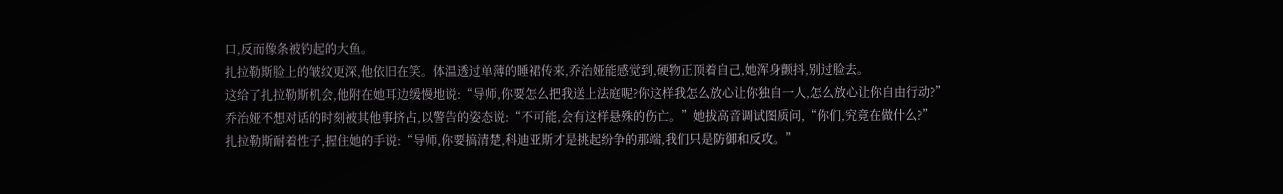口,反而像条被钓起的大鱼。
扎拉勒斯脸上的皱纹更深,他依旧在笑。体温透过单薄的睡裙传来,乔治娅能感觉到,硬物正顶着自己,她浑身颤抖,别过脸去。
这给了扎拉勒斯机会,他附在她耳边缓慢地说:“导师,你要怎么把我送上法庭呢?你这样我怎么放心让你独自一人,怎么放心让你自由行动?”
乔治娅不想对话的时刻被其他事挤占,以警告的姿态说:“不可能,会有这样悬殊的伤亡。”她拔高音调试图质问,“你们,究竟在做什么?”
扎拉勒斯耐着性子,握住她的手说:“导师,你要搞清楚,科迪亚斯才是挑起纷争的那端,我们只是防御和反攻。”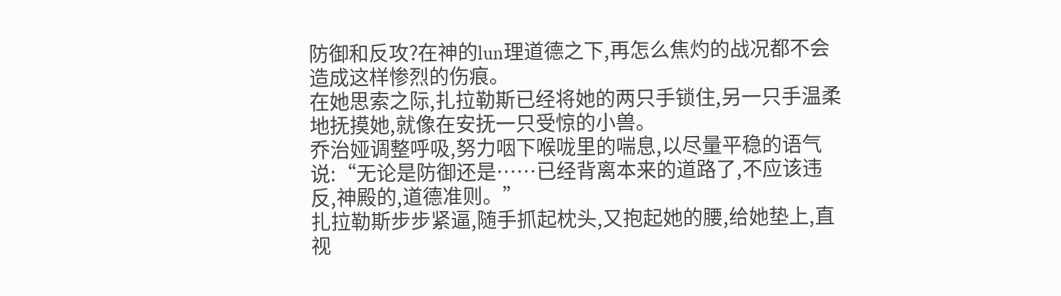防御和反攻?在神的lun理道德之下,再怎么焦灼的战况都不会造成这样惨烈的伤痕。
在她思索之际,扎拉勒斯已经将她的两只手锁住,另一只手温柔地抚摸她,就像在安抚一只受惊的小兽。
乔治娅调整呼吸,努力咽下喉咙里的喘息,以尽量平稳的语气说:“无论是防御还是……已经背离本来的道路了,不应该违反,神殿的,道德准则。”
扎拉勒斯步步紧逼,随手抓起枕头,又抱起她的腰,给她垫上,直视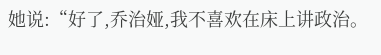她说:“好了,乔治娅,我不喜欢在床上讲政治。